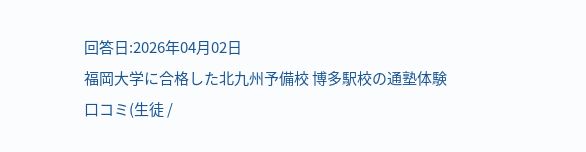回答日:2026年04月02日
福岡大学に合格した北九州予備校 博多駅校の通塾体験口コミ(生徒 /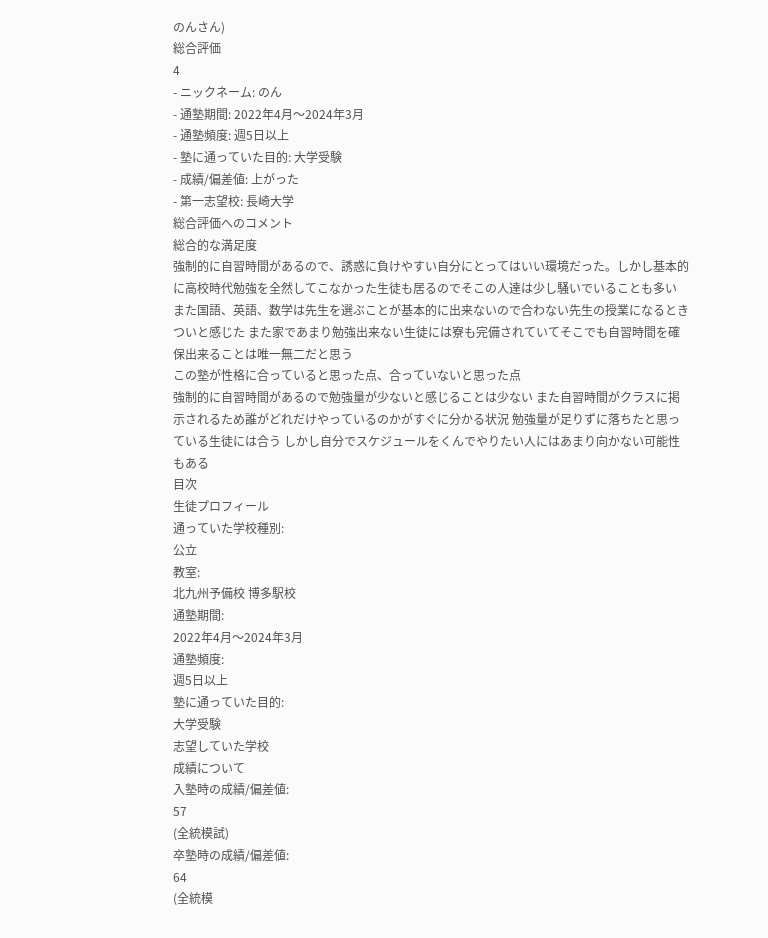のんさん)
総合評価
4
- ニックネーム: のん
- 通塾期間: 2022年4月〜2024年3月
- 通塾頻度: 週5日以上
- 塾に通っていた目的: 大学受験
- 成績/偏差値: 上がった
- 第一志望校: 長崎大学
総合評価へのコメント
総合的な満足度
強制的に自習時間があるので、誘惑に負けやすい自分にとってはいい環境だった。しかし基本的に高校時代勉強を全然してこなかった生徒も居るのでそこの人達は少し騒いでいることも多い また国語、英語、数学は先生を選ぶことが基本的に出来ないので合わない先生の授業になるときついと感じた また家であまり勉強出来ない生徒には寮も完備されていてそこでも自習時間を確保出来ることは唯一無二だと思う
この塾が性格に合っていると思った点、合っていないと思った点
強制的に自習時間があるので勉強量が少ないと感じることは少ない また自習時間がクラスに掲示されるため誰がどれだけやっているのかがすぐに分かる状況 勉強量が足りずに落ちたと思っている生徒には合う しかし自分でスケジュールをくんでやりたい人にはあまり向かない可能性もある
目次
生徒プロフィール
通っていた学校種別:
公立
教室:
北九州予備校 博多駅校
通塾期間:
2022年4月〜2024年3月
通塾頻度:
週5日以上
塾に通っていた目的:
大学受験
志望していた学校
成績について
入塾時の成績/偏差値:
57
(全統模試)
卒塾時の成績/偏差値:
64
(全統模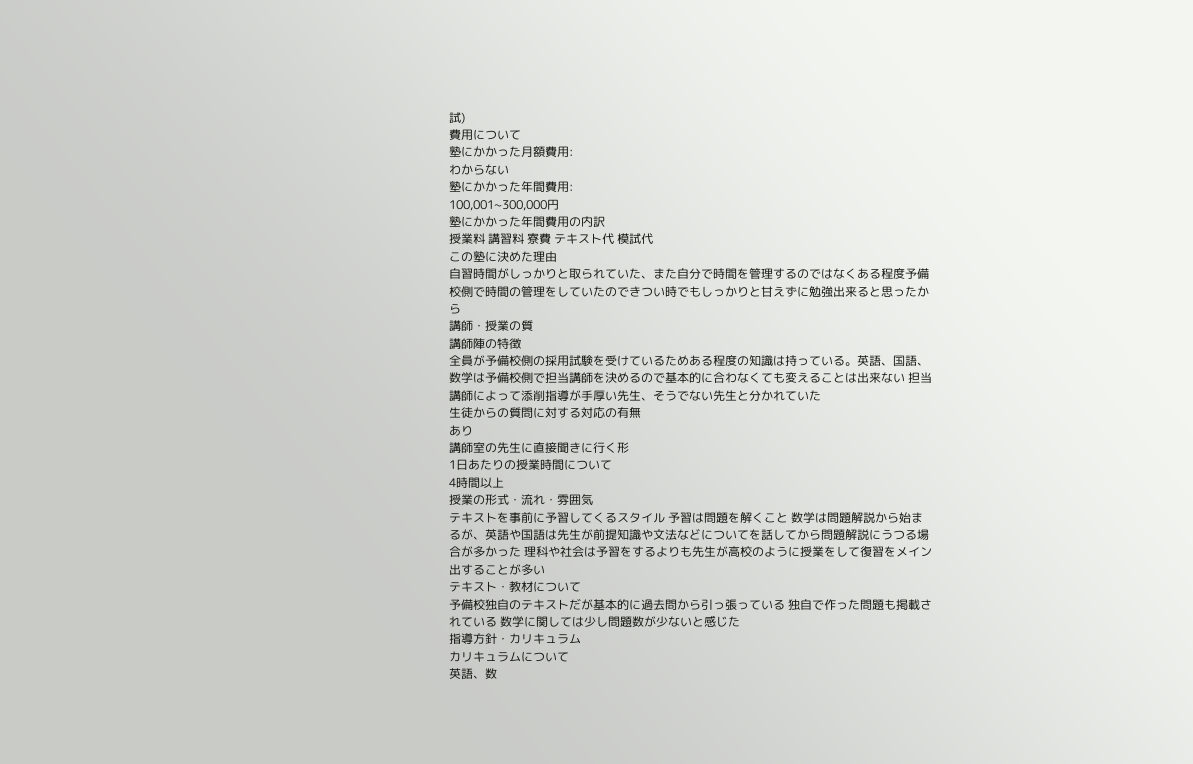試)
費用について
塾にかかった月額費用:
わからない
塾にかかった年間費用:
100,001~300,000円
塾にかかった年間費用の内訳
授業料 講習料 寮費 テキスト代 模試代
この塾に決めた理由
自習時間がしっかりと取られていた、また自分で時間を管理するのではなくある程度予備校側で時間の管理をしていたのできつい時でもしっかりと甘えずに勉強出来ると思ったから
講師・授業の質
講師陣の特徴
全員が予備校側の採用試験を受けているためある程度の知識は持っている。英語、国語、数学は予備校側で担当講師を決めるので基本的に合わなくても変えることは出来ない 担当講師によって添削指導が手厚い先生、そうでない先生と分かれていた
生徒からの質問に対する対応の有無
あり
講師室の先生に直接聞きに行く形
1日あたりの授業時間について
4時間以上
授業の形式・流れ・雰囲気
テキストを事前に予習してくるスタイル 予習は問題を解くこと 数学は問題解説から始まるが、英語や国語は先生が前提知識や文法などについてを話してから問題解説にうつる場合が多かった 理科や社会は予習をするよりも先生が高校のように授業をして復習をメイン出することが多い
テキスト・教材について
予備校独自のテキストだが基本的に過去問から引っ張っている 独自で作った問題も掲載されている 数学に関しては少し問題数が少ないと感じた
指導方針・カリキュラム
カリキュラムについて
英語、数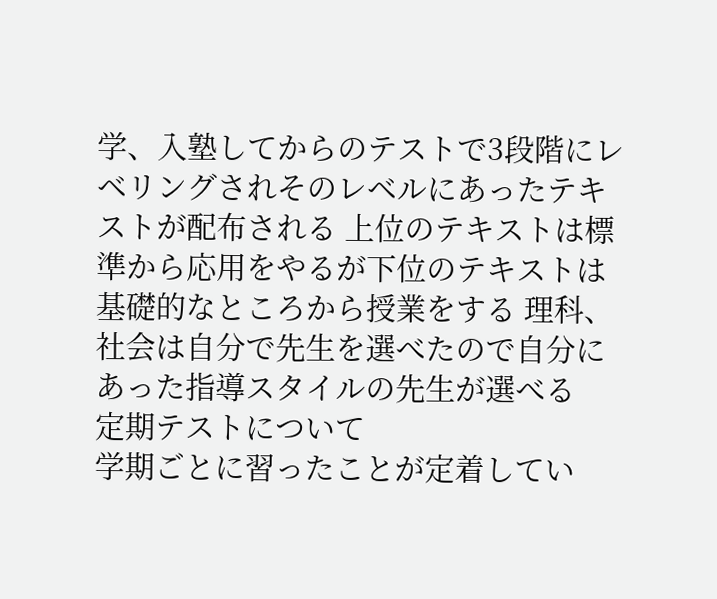学、入塾してからのテストで3段階にレベリングされそのレベルにあったテキストが配布される 上位のテキストは標準から応用をやるが下位のテキストは基礎的なところから授業をする 理科、社会は自分で先生を選べたので自分にあった指導スタイルの先生が選べる
定期テストについて
学期ごとに習ったことが定着してい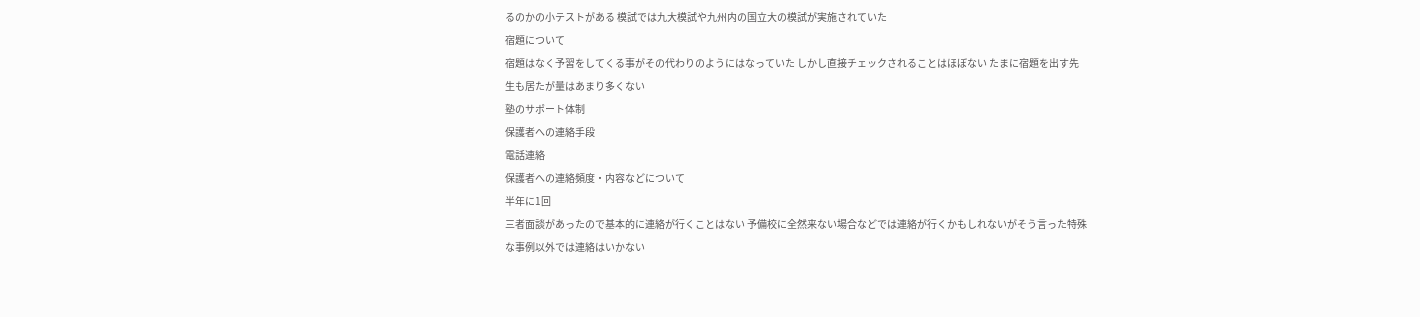るのかの小テストがある 模試では九大模試や九州内の国立大の模試が実施されていた
宿題について
宿題はなく予習をしてくる事がその代わりのようにはなっていた しかし直接チェックされることはほぼない たまに宿題を出す先生も居たが量はあまり多くない
塾のサポート体制
保護者への連絡手段
電話連絡
保護者への連絡頻度・内容などについて
半年に1回
三者面談があったので基本的に連絡が行くことはない 予備校に全然来ない場合などでは連絡が行くかもしれないがそう言った特殊な事例以外では連絡はいかない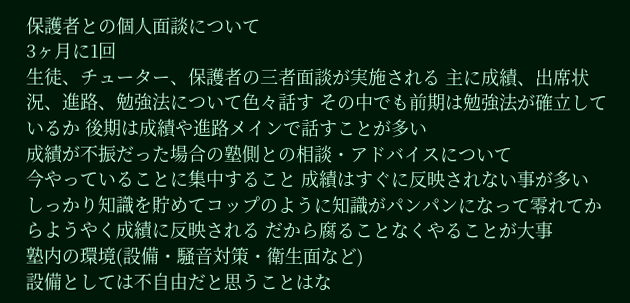保護者との個人面談について
3ヶ月に1回
生徒、チューター、保護者の三者面談が実施される 主に成績、出席状況、進路、勉強法について色々話す その中でも前期は勉強法が確立しているか 後期は成績や進路メインで話すことが多い
成績が不振だった場合の塾側との相談・アドバイスについて
今やっていることに集中すること 成績はすぐに反映されない事が多い しっかり知識を貯めてコップのように知識がパンパンになって零れてからようやく成績に反映される だから腐ることなくやることが大事
塾内の環境(設備・騒音対策・衛生面など)
設備としては不自由だと思うことはな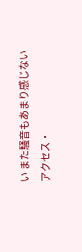い また騒音もあまり感じない
アクセス・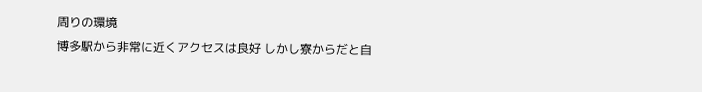周りの環境
博多駅から非常に近くアクセスは良好 しかし寮からだと自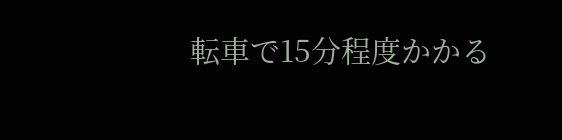転車で15分程度かかる